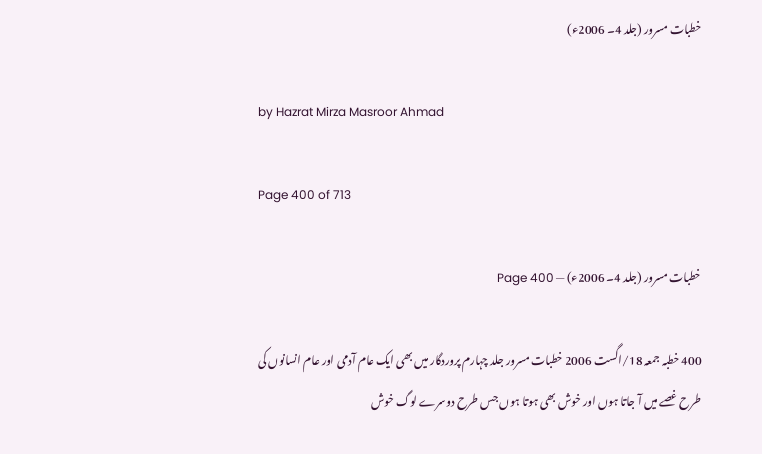خطبات مسرور (جلد 4۔ 2006ء)

by Hazrat Mirza Masroor Ahmad

Page 400 of 713

خطبات مسرور (جلد 4۔ 2006ء) — Page 400

400 خطبہ جمعہ 18/اگست 2006 خطبات مسرور جلد چہارم پروردگار میں بھی ایک عام آدمی اور عام انسانوں کی طرح غصے میں آ جاتا ہوں اور خوش بھی ہوتا ہوں جس طرح دوسرے لوگ خوش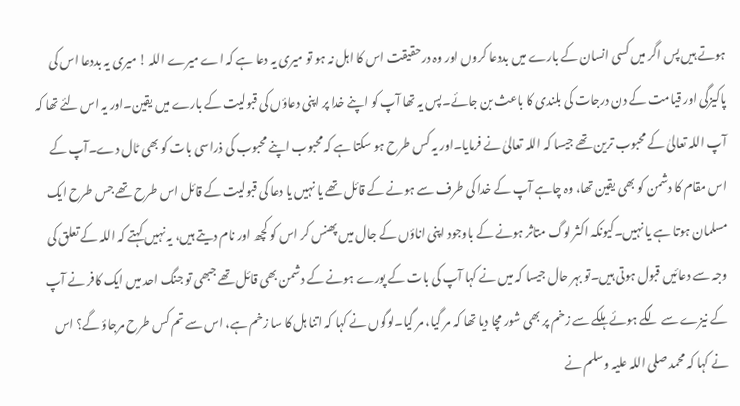ہوتے ہیں پس اگر میں کسی انسان کے بارے میں بددعا کروں اور وہ درحقیقت اس کا اہل نہ ہو تو میری یہ دعا ہے کہ اے میرے اللہ ! میری یہ بددعا اس کی پاکیزگی اور قیامت کے دن درجات کی بلندی کا باعث بن جائے۔پس یہ تھا آپ کو اپنے خدا پر اپنی دعاؤں کی قبولیت کے بارے میں یقین۔اور یہ اس لئے تھا کہ آپ اللہ تعالیٰ کے محبوب ترین تھے جیسا کہ اللہ تعالیٰ نے فرمایا۔اور یہ کس طرح ہو سکتا ہے کہ محبوب اپنے محبوب کی ذراسی بات کو بھی ٹال دے۔آپ کے اس مقام کا دشمن کو بھی یقین تھا، وہ چاہے آپ کے خدا کی طرف سے ہونے کے قائل تھے یا نہیں یا دعا کی قبولیت کے قائل اس طرح تھے جس طرح ایک مسلمان ہوتا ہے یا نہیں۔کیونکہ اکثر لوگ متاثر ہونے کے باوجود اپنی اناؤں کے جال میں پھنس کر اس کو کچھ اور نام دیتے ہیں، یہ نہیں کہتے کہ اللہ کے تعلق کی وجہ سے دعائیں قبول ہوتی ہیں۔تو بہر حال جیسا کہ میں نے کہا آپ کی بات کے پورے ہونے کے دشمن بھی قائل تھے جبھی تو جنگ احد میں ایک کافر نے آپ کے نیزے سے لگے ہوئے ہلکے سے زخم پر بھی شور مچا دیا تھا کہ مر گیا، مر گیا۔لوگوں نے کہا کہ اتنا ہل کا سا زخم ہے، اس سے تم کس طرح مرجاؤ گے؟ اس نے کہا کہ محمد صلی اللہ علیہ وسلم نے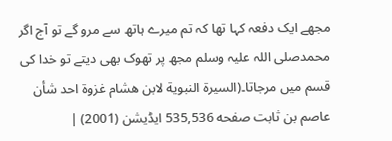مجھے ایک دفعہ کہا تھا کہ تم میرے ہاتھ سے مرو گے تو آج اگر محمدصلی اللہ علیہ وسلم مجھ پر تھوک بھی دیتے تو خدا کی قسم میں مرجاتا۔(السيرة النبوية لابن هشام غزوة احد شأن عاصم بن ثابت صفحه 535,536 ایڈیشن (2001) |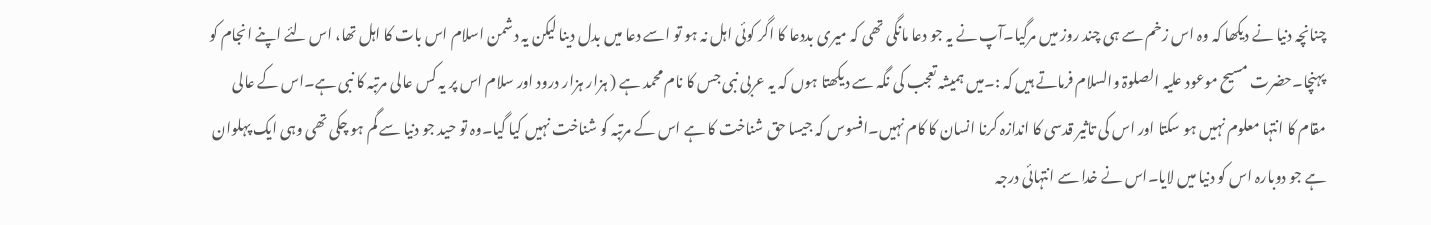چنانچہ دنیا نے دیکھا کہ وہ اس زخم سے ہی چند روز میں مرگیا۔آپ نے یہ جو دعا مانگی تھی کہ میری بددعا کا اگر کوئی اہل نہ ہو تو اسے دعا میں بدل دینا لیکن یہ دشمن اسلام اس بات کا اہل تھا، اس لئے اپنے انجام کو پہنچا۔حضرت مسیح موعود علیہ الصلوۃ والسلام فرماتے ہیں کہ :۔میں ہمیشہ تعجب کی نگہ سے دیکھتا ہوں کہ یہ عربی نبی جس کا نام محمد ہے ( ہزار ہزار درود اور سلام اس پر یہ کس عالی مرتبہ کا نبی ہے۔اس کے عالی مقام کا انتہا معلوم نہیں ہو سکتا اور اس کی تاثیر قدسی کا اندازہ کرنا انسان کا کام نہیں۔افسوس کہ جیسا حق شناخت کا ہے اس کے مرتبہ کو شناخت نہیں کیا گیا۔وہ تو حید جو دنیا سے گم ہو چکی تھی وہی ایک پہلوان ہے جو دوبارہ اس کو دنیا میں لایا۔اس نے خدا سے انتہائی درجہ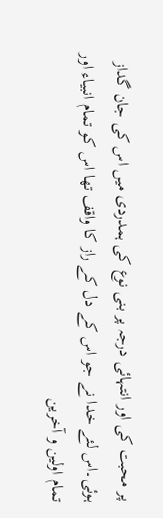پر محبت کی اور انتہائی درجہ پر بنی نوع کی ہمدردی میں اس کی جان گداز ہوئی۔اس لئے خدا نے جو اس کے دل کے راز کا واقف تھا اس کو تمام انبیاء اور تمام اولین و آخرین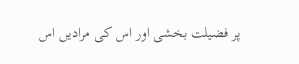پر فضیلت بخشی اور اس کی مرادیں اس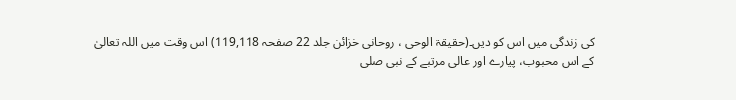کی زندگی میں اس کو دیں۔(حقیقۃ الوحی ، روحانی خزائن جلد 22 صفحہ 119,118) اس وقت میں اللہ تعالیٰ کے اس محبوب، پیارے اور عالی مرتبے کے نبی صلی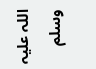اللہ علیہ وسلم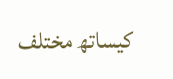کیساتھ مختلف